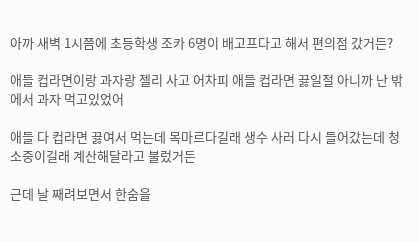아까 새벽 1시쯤에 초등학생 조카 6명이 배고프다고 해서 편의점 갔거든?

애들 컵라면이랑 과자랑 젤리 사고 어차피 애들 컵라면 끓일절 아니까 난 밖에서 과자 먹고있었어

애들 다 컵라면 끓여서 먹는데 목마르다길래 생수 사러 다시 들어갔는데 청소중이길래 계산해달라고 불렀거든

근데 날 째려보면서 한숨을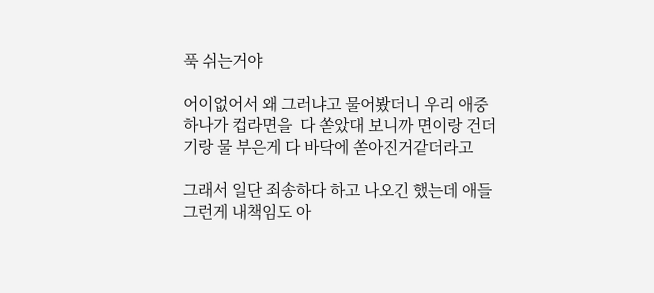푹 쉬는거야

어이없어서 왜 그러냐고 물어봤더니 우리 애중 하나가 컵라면을  다 쏟았대 보니까 면이랑 건더기랑 물 부은게 다 바닥에 쏟아진거같더라고

그래서 일단 죄송하다 하고 나오긴 했는데 애들 그런게 내책임도 아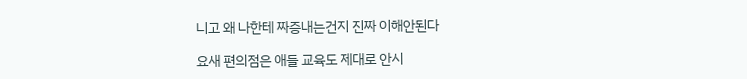니고 왜 나한테 짜증내는건지 진짜 이해안된다

요새 편의점은 애들 교육도 제대로 안시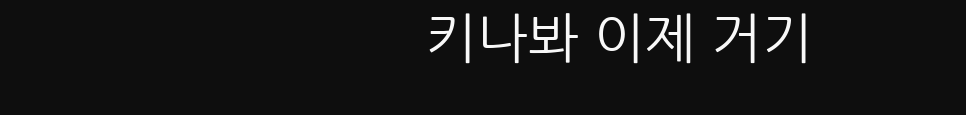키나봐 이제 거기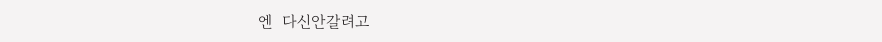엔  다신안갈려고